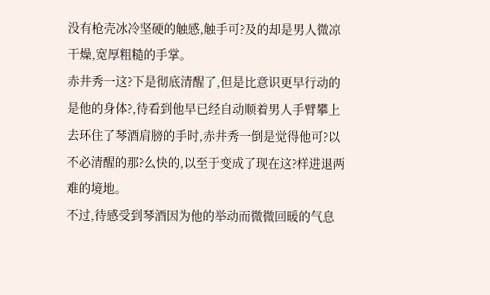没有枪壳冰冷坚硬的触感,触手可?及的却是男人微凉干燥,宽厚粗糙的手掌。
赤井秀一这?下是彻底清醒了,但是比意识更早行动的是他的身体?,待看到他早已经自动顺着男人手臂攀上去环住了琴酒肩膀的手时,赤井秀一倒是觉得他可?以不必清醒的那?么快的,以至于变成了现在这?样进退两难的境地。
不过,待感受到琴酒因为他的举动而微微回暖的气息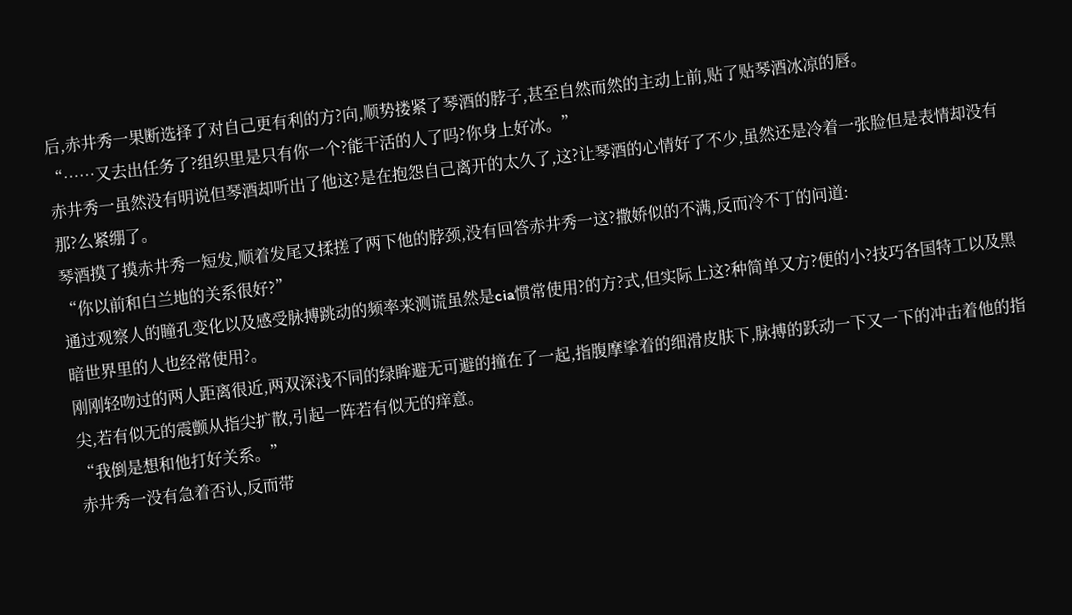后,赤井秀一果断选择了对自己更有利的方?向,顺势搂紧了琴酒的脖子,甚至自然而然的主动上前,贴了贴琴酒冰凉的唇。
“……又去出任务了?组织里是只有你一个?能干活的人了吗?你身上好冰。”
赤井秀一虽然没有明说但琴酒却听出了他这?是在抱怨自己离开的太久了,这?让琴酒的心情好了不少,虽然还是冷着一张脸但是表情却没有那?么紧绷了。
琴酒摸了摸赤井秀一短发,顺着发尾又揉搓了两下他的脖颈,没有回答赤井秀一这?撒娇似的不满,反而冷不丁的问道:
“你以前和白兰地的关系很好?”
通过观察人的瞳孔变化以及感受脉搏跳动的频率来测谎虽然是cia惯常使用?的方?式,但实际上这?种简单又方?便的小?技巧各国特工以及黑暗世界里的人也经常使用?。
刚刚轻吻过的两人距离很近,两双深浅不同的绿眸避无可避的撞在了一起,指腹摩挲着的细滑皮肤下,脉搏的跃动一下又一下的冲击着他的指尖,若有似无的震颤从指尖扩散,引起一阵若有似无的痒意。
“我倒是想和他打好关系。”
赤井秀一没有急着否认,反而带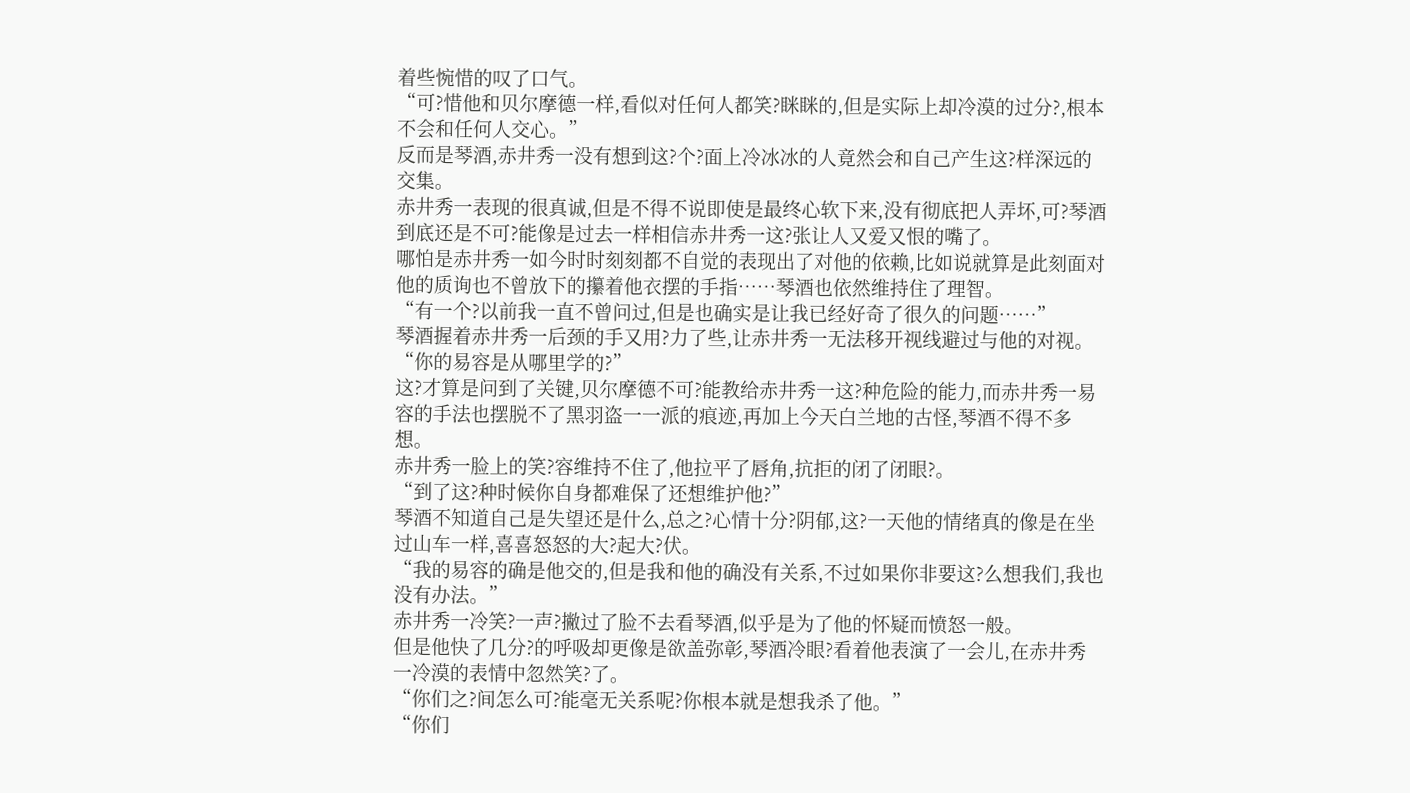着些惋惜的叹了口气。
“可?惜他和贝尔摩德一样,看似对任何人都笑?眯眯的,但是实际上却冷漠的过分?,根本不会和任何人交心。”
反而是琴酒,赤井秀一没有想到这?个?面上冷冰冰的人竟然会和自己产生这?样深远的交集。
赤井秀一表现的很真诚,但是不得不说即使是最终心软下来,没有彻底把人弄坏,可?琴酒到底还是不可?能像是过去一样相信赤井秀一这?张让人又爱又恨的嘴了。
哪怕是赤井秀一如今时时刻刻都不自觉的表现出了对他的依赖,比如说就算是此刻面对他的质询也不曾放下的攥着他衣摆的手指……琴酒也依然维持住了理智。
“有一个?以前我一直不曾问过,但是也确实是让我已经好奇了很久的问题……”
琴酒握着赤井秀一后颈的手又用?力了些,让赤井秀一无法移开视线避过与他的对视。
“你的易容是从哪里学的?”
这?才算是问到了关键,贝尔摩德不可?能教给赤井秀一这?种危险的能力,而赤井秀一易容的手法也摆脱不了黑羽盗一一派的痕迹,再加上今天白兰地的古怪,琴酒不得不多想。
赤井秀一脸上的笑?容维持不住了,他拉平了唇角,抗拒的闭了闭眼?。
“到了这?种时候你自身都难保了还想维护他?”
琴酒不知道自己是失望还是什么,总之?心情十分?阴郁,这?一天他的情绪真的像是在坐过山车一样,喜喜怒怒的大?起大?伏。
“我的易容的确是他交的,但是我和他的确没有关系,不过如果你非要这?么想我们,我也没有办法。”
赤井秀一冷笑?一声?撇过了脸不去看琴酒,似乎是为了他的怀疑而愤怒一般。
但是他快了几分?的呼吸却更像是欲盖弥彰,琴酒冷眼?看着他表演了一会儿,在赤井秀一冷漠的表情中忽然笑?了。
“你们之?间怎么可?能毫无关系呢?你根本就是想我杀了他。”
“你们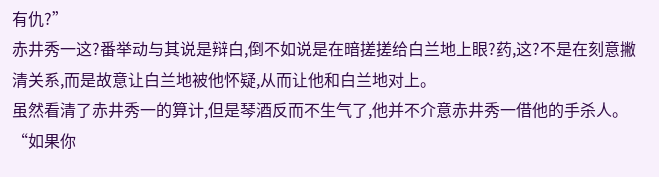有仇?”
赤井秀一这?番举动与其说是辩白,倒不如说是在暗搓搓给白兰地上眼?药,这?不是在刻意撇清关系,而是故意让白兰地被他怀疑,从而让他和白兰地对上。
虽然看清了赤井秀一的算计,但是琴酒反而不生气了,他并不介意赤井秀一借他的手杀人。
“如果你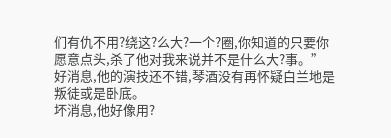们有仇不用?绕这?么大?一个?圈,你知道的只要你愿意点头,杀了他对我来说并不是什么大?事。”
好消息,他的演技还不错,琴酒没有再怀疑白兰地是叛徒或是卧底。
坏消息,他好像用?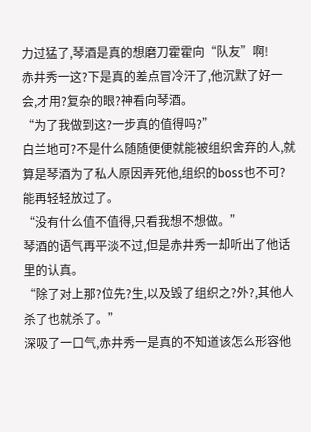力过猛了,琴酒是真的想磨刀霍霍向“队友”啊!
赤井秀一这?下是真的差点冒冷汗了,他沉默了好一会,才用?复杂的眼?神看向琴酒。
“为了我做到这?一步真的值得吗?”
白兰地可?不是什么随随便便就能被组织舍弃的人,就算是琴酒为了私人原因弄死他,组织的boss也不可?能再轻轻放过了。
“没有什么值不值得,只看我想不想做。”
琴酒的语气再平淡不过,但是赤井秀一却听出了他话里的认真。
“除了对上那?位先?生,以及毁了组织之?外?,其他人杀了也就杀了。”
深吸了一口气,赤井秀一是真的不知道该怎么形容他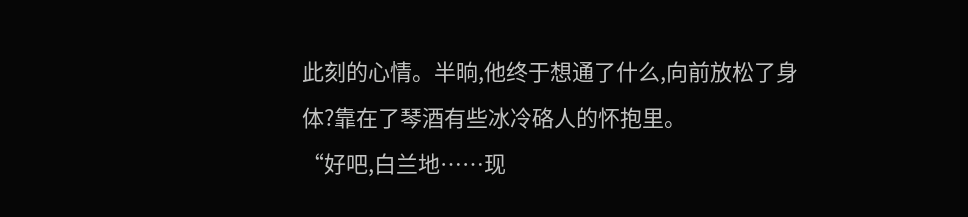此刻的心情。半晌,他终于想通了什么,向前放松了身体?靠在了琴酒有些冰冷硌人的怀抱里。
“好吧,白兰地……现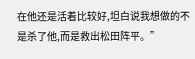在他还是活着比较好,坦白说我想做的不是杀了他,而是救出松田阵平。”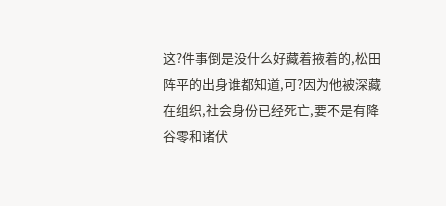这?件事倒是没什么好藏着掖着的,松田阵平的出身谁都知道,可?因为他被深藏在组织,社会身份已经死亡,要不是有降谷零和诸伏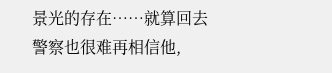景光的存在……就算回去警察也很难再相信他,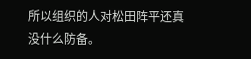所以组织的人对松田阵平还真没什么防备。